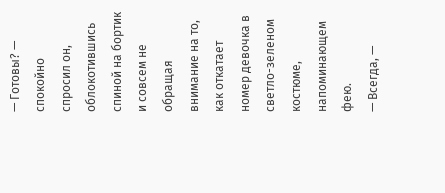— Готовы? — спокойно спросил он, облокотившись спиной на бортик и совсем не обращая внимание на то, как откатает номер девочка в светло-зеленом костюме, напоминающем фею.
— Всегда, —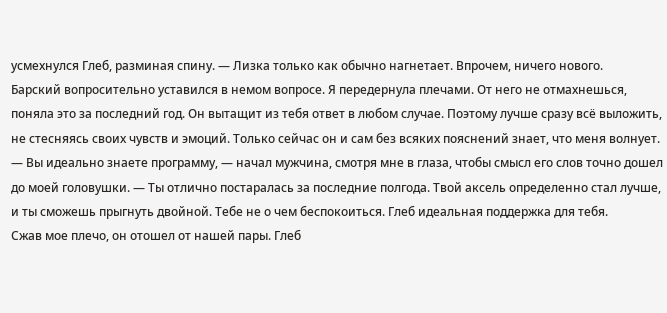усмехнулся Глеб, разминая спину. — Лизка только как обычно нагнетает. Впрочем, ничего нового.
Барский вопросительно уставился в немом вопросе. Я передернула плечами. От него не отмахнешься, поняла это за последний год. Он вытащит из тебя ответ в любом случае. Поэтому лучше сразу всё выложить, не стесняясь своих чувств и эмоций. Только сейчас он и сам без всяких пояснений знает, что меня волнует.
— Вы идеально знаете программу, — начал мужчина, смотря мне в глаза, чтобы смысл его слов точно дошел до моей головушки. — Ты отлично постаралась за последние полгода. Твой аксель определенно стал лучше, и ты сможешь прыгнуть двойной. Тебе не о чем беспокоиться. Глеб идеальная поддержка для тебя.
Сжав мое плечо, он отошел от нашей пары. Глеб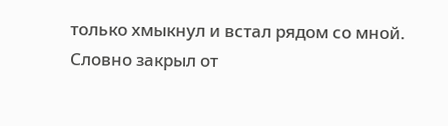только хмыкнул и встал рядом со мной. Словно закрыл от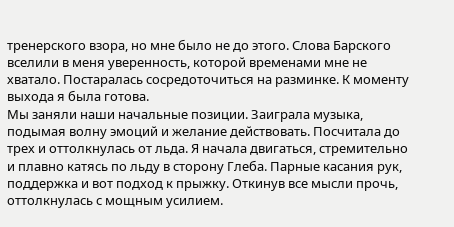тренерского взора, но мне было не до этого. Слова Барского вселили в меня уверенность, которой временами мне не хватало. Постаралась сосредоточиться на разминке. К моменту выхода я была готова.
Мы заняли наши начальные позиции. Заиграла музыка, подымая волну эмоций и желание действовать. Посчитала до трех и оттолкнулась от льда. Я начала двигаться, стремительно и плавно катясь по льду в сторону Глеба. Парные касания рук, поддержка и вот подход к прыжку. Откинув все мысли прочь, оттолкнулась с мощным усилием.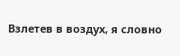Взлетев в воздух, я словно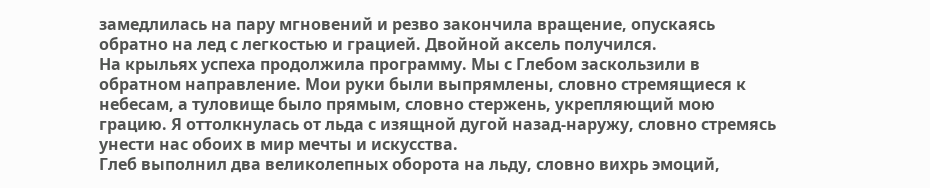замедлилась на пару мгновений и резво закончила вращение, опускаясь обратно на лед с легкостью и грацией. Двойной аксель получился.
На крыльях успеха продолжила программу. Мы с Глебом заскользили в обратном направление. Мои руки были выпрямлены, словно стремящиеся к небесам, а туловище было прямым, словно стержень, укрепляющий мою грацию. Я оттолкнулась от льда с изящной дугой назад-наружу, словно стремясь унести нас обоих в мир мечты и искусства.
Глеб выполнил два великолепных оборота на льду, словно вихрь эмоций,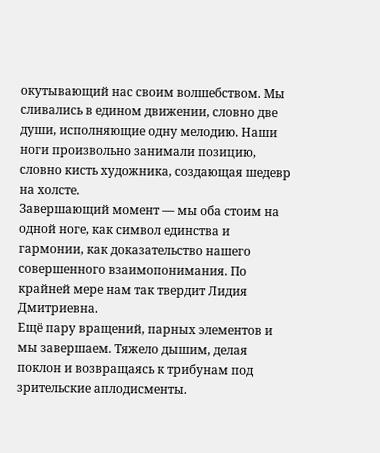окутывающий нас своим волшебством. Мы сливались в едином движении, словно две души, исполняющие одну мелодию. Наши ноги произвольно занимали позицию, словно кисть художника, создающая шедевр на холсте.
Завершающий момент — мы оба стоим на одной ноге, как символ единства и гармонии, как доказательство нашего совершенного взаимопонимания. По крайней мере нам так твердит Лидия Дмитриевна.
Ещё пару вращений, парных элементов и мы завершаем. Тяжело дышим, делая поклон и возвращаясь к трибунам под зрительские аплодисменты.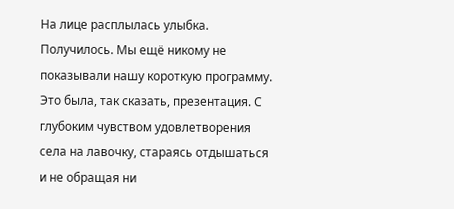На лице расплылась улыбка. Получилось. Мы ещё никому не показывали нашу короткую программу. Это была, так сказать, презентация. С глубоким чувством удовлетворения села на лавочку, стараясь отдышаться и не обращая ни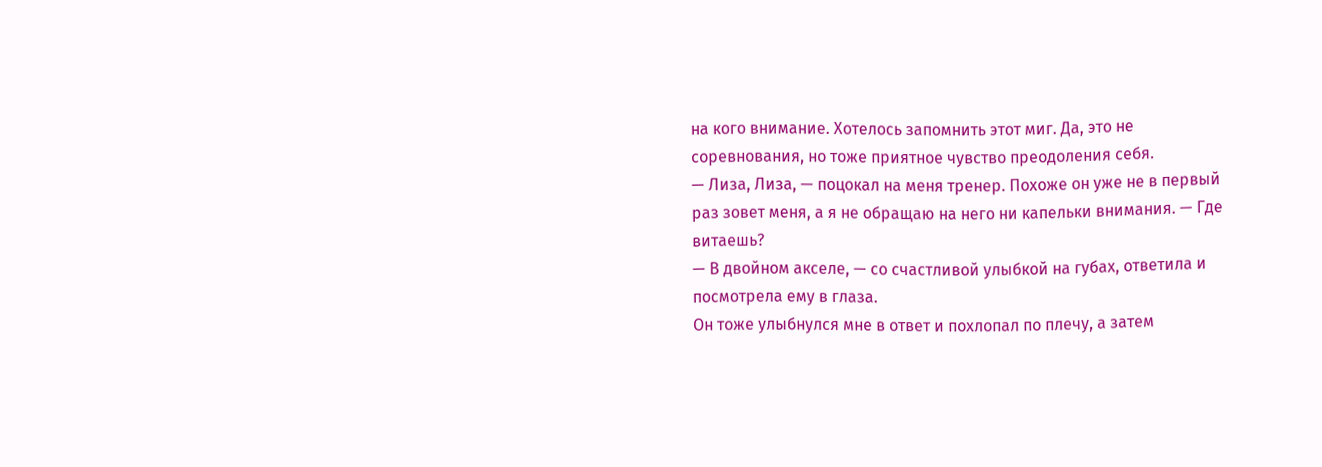на кого внимание. Хотелось запомнить этот миг. Да, это не соревнования, но тоже приятное чувство преодоления себя.
— Лиза, Лиза, — поцокал на меня тренер. Похоже он уже не в первый раз зовет меня, а я не обращаю на него ни капельки внимания. — Где витаешь?
— В двойном акселе, — со счастливой улыбкой на губах, ответила и посмотрела ему в глаза.
Он тоже улыбнулся мне в ответ и похлопал по плечу, а затем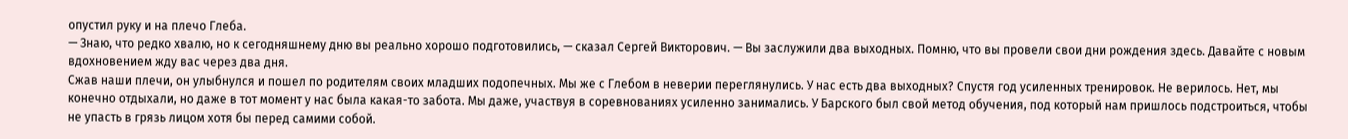опустил руку и на плечо Глеба.
— Знаю, что редко хвалю, но к сегодняшнему дню вы реально хорошо подготовились, — сказал Сергей Викторович. — Вы заслужили два выходных. Помню, что вы провели свои дни рождения здесь. Давайте с новым вдохновением жду вас через два дня.
Сжав наши плечи, он улыбнулся и пошел по родителям своих младших подопечных. Мы же с Глебом в неверии переглянулись. У нас есть два выходных? Спустя год усиленных тренировок. Не верилось. Нет, мы конечно отдыхали, но даже в тот момент у нас была какая-то забота. Мы даже, участвуя в соревнованиях усиленно занимались. У Барского был свой метод обучения, под который нам пришлось подстроиться, чтобы не упасть в грязь лицом хотя бы перед самими собой.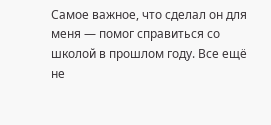Самое важное, что сделал он для меня — помог справиться со школой в прошлом году. Все ещё не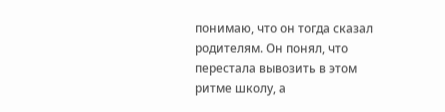понимаю, что он тогда сказал родителям. Он понял, что перестала вывозить в этом ритме школу, а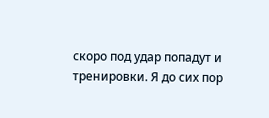скоро под удар попадут и тренировки. Я до сих пор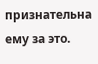признательна ему за это.